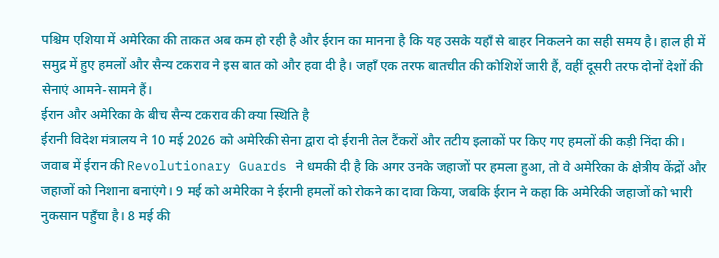पश्चिम एशिया में अमेरिका की ताकत अब कम हो रही है और ईरान का मानना है कि यह उसके यहाँ से बाहर निकलने का सही समय है। हाल ही में समुद्र में हुए हमलों और सैन्य टकराव ने इस बात को और हवा दी है। जहाँ एक तरफ बातचीत की कोशिशें जारी हैं, वहीं दूसरी तरफ दोनों देशों की सेनाएं आमने-सामने हैं।
ईरान और अमेरिका के बीच सैन्य टकराव की क्या स्थिति है
ईरानी विदेश मंत्रालय ने 10 मई 2026 को अमेरिकी सेना द्वारा दो ईरानी तेल टैंकरों और तटीय इलाकों पर किए गए हमलों की कड़ी निंदा की। जवाब में ईरान की Revolutionary Guards ने धमकी दी है कि अगर उनके जहाजों पर हमला हुआ, तो वे अमेरिका के क्षेत्रीय केंद्रों और जहाजों को निशाना बनाएंगे। 9 मई को अमेरिका ने ईरानी हमलों को रोकने का दावा किया, जबकि ईरान ने कहा कि अमेरिकी जहाजों को भारी नुकसान पहुँचा है। 8 मई की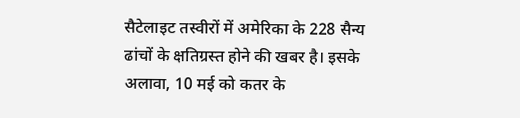सैटेलाइट तस्वीरों में अमेरिका के 228 सैन्य ढांचों के क्षतिग्रस्त होने की खबर है। इसके अलावा, 10 मई को कतर के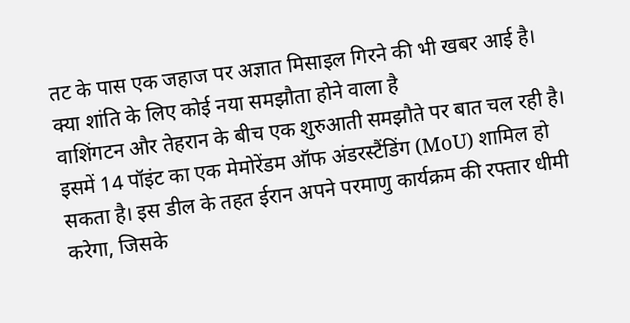तट के पास एक जहाज पर अज्ञात मिसाइल गिरने की भी खबर आई है।
क्या शांति के लिए कोई नया समझौता होने वाला है
वाशिंगटन और तेहरान के बीच एक शुरुआती समझौते पर बात चल रही है। इसमें 14 पॉइंट का एक मेमोरेंडम ऑफ अंडरस्टैंडिंग (MoU) शामिल हो सकता है। इस डील के तहत ईरान अपने परमाणु कार्यक्रम की रफ्तार धीमी करेगा, जिसके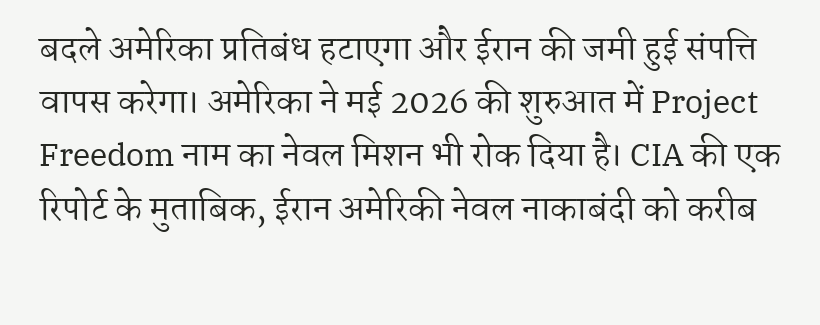बदले अमेरिका प्रतिबंध हटाएगा और ईरान की जमी हुई संपत्ति वापस करेगा। अमेरिका ने मई 2026 की शुरुआत में Project Freedom नाम का नेवल मिशन भी रोक दिया है। CIA की एक रिपोर्ट के मुताबिक, ईरान अमेरिकी नेवल नाकाबंदी को करीब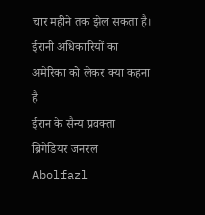चार महीने तक झेल सकता है।
ईरानी अधिकारियों का अमेरिका को लेकर क्या कहना है
ईरान के सैन्य प्रवक्ता ब्रिगेडियर जनरल Abolfazl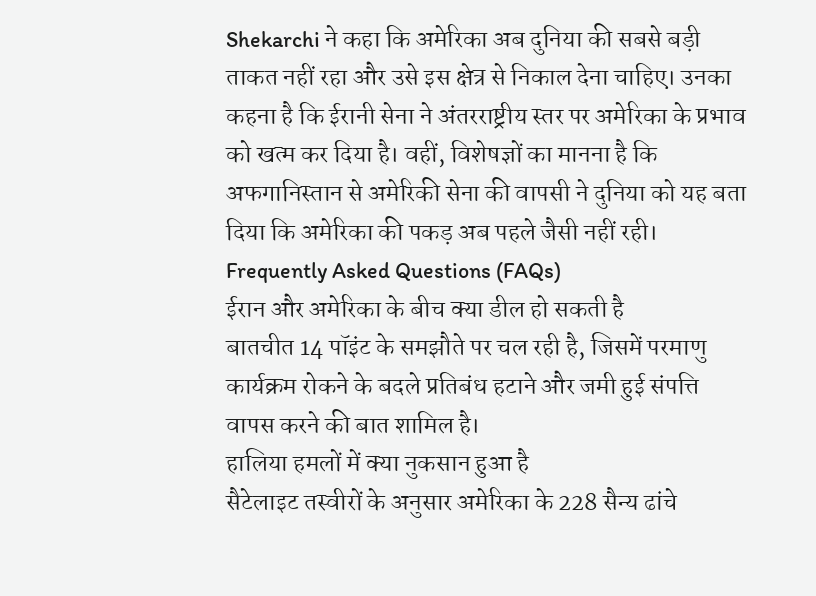Shekarchi ने कहा कि अमेरिका अब दुनिया की सबसे बड़ी ताकत नहीं रहा और उसे इस क्षेत्र से निकाल देना चाहिए। उनका कहना है कि ईरानी सेना ने अंतरराष्ट्रीय स्तर पर अमेरिका के प्रभाव को खत्म कर दिया है। वहीं, विशेषज्ञों का मानना है कि अफगानिस्तान से अमेरिकी सेना की वापसी ने दुनिया को यह बता दिया कि अमेरिका की पकड़ अब पहले जैसी नहीं रही।
Frequently Asked Questions (FAQs)
ईरान और अमेरिका के बीच क्या डील हो सकती है
बातचीत 14 पॉइंट के समझौते पर चल रही है, जिसमें परमाणु कार्यक्रम रोकने के बदले प्रतिबंध हटाने और जमी हुई संपत्ति वापस करने की बात शामिल है।
हालिया हमलों में क्या नुकसान हुआ है
सैटेलाइट तस्वीरों के अनुसार अमेरिका के 228 सैन्य ढांचे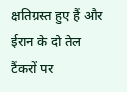क्षतिग्रस्त हुए हैं और ईरान के दो तेल टैंकरों पर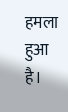हमला हुआ है।